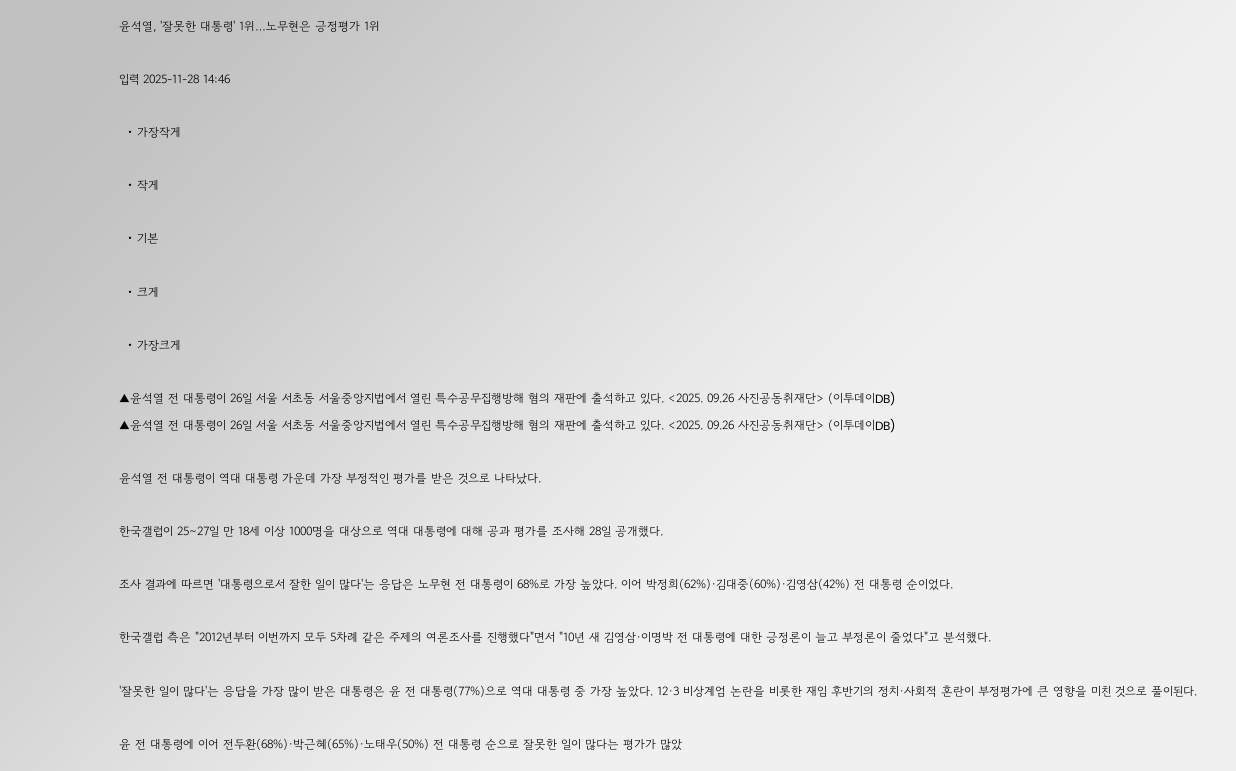윤석열, '잘못한 대통령' 1위…노무현은 긍정평가 1위

입력 2025-11-28 14:46

  • 가장작게

  • 작게

  • 기본

  • 크게

  • 가장크게

▲윤석열 전 대통령이 26일 서울 서초동 서울중앙지법에서 열린 특수공무집행방해 혐의 재판에 출석하고 있다. <2025. 09.26 사진공동취재단> (이투데이DB)
▲윤석열 전 대통령이 26일 서울 서초동 서울중앙지법에서 열린 특수공무집행방해 혐의 재판에 출석하고 있다. <2025. 09.26 사진공동취재단> (이투데이DB)

윤석열 전 대통령이 역대 대통령 가운데 가장 부정적인 평가를 받은 것으로 나타났다.

한국갤럽이 25∼27일 만 18세 이상 1000명을 대상으로 역대 대통령에 대해 공과 평가를 조사해 28일 공개했다.

조사 결과에 따르면 '대통령으로서 잘한 일이 많다'는 응답은 노무현 전 대통령이 68%로 가장 높았다. 이어 박정희(62%)·김대중(60%)·김영삼(42%) 전 대통령 순이었다.

한국갤럽 측은 "2012년부터 이번까지 모두 5차례 같은 주제의 여론조사를 진행했다"면서 "10년 새 김영삼·이명박 전 대통령에 대한 긍정론이 늘고 부정론이 줄었다"고 분석했다.

'잘못한 일이 많다'는 응답을 가장 많이 받은 대통령은 윤 전 대통령(77%)으로 역대 대통령 중 가장 높았다. 12·3 비상계엄 논란을 비롯한 재임 후반기의 정치·사회적 혼란이 부정평가에 큰 영향을 미친 것으로 풀이된다.

윤 전 대통령에 이어 전두환(68%)·박근혜(65%)·노태우(50%) 전 대통령 순으로 잘못한 일이 많다는 평가가 많았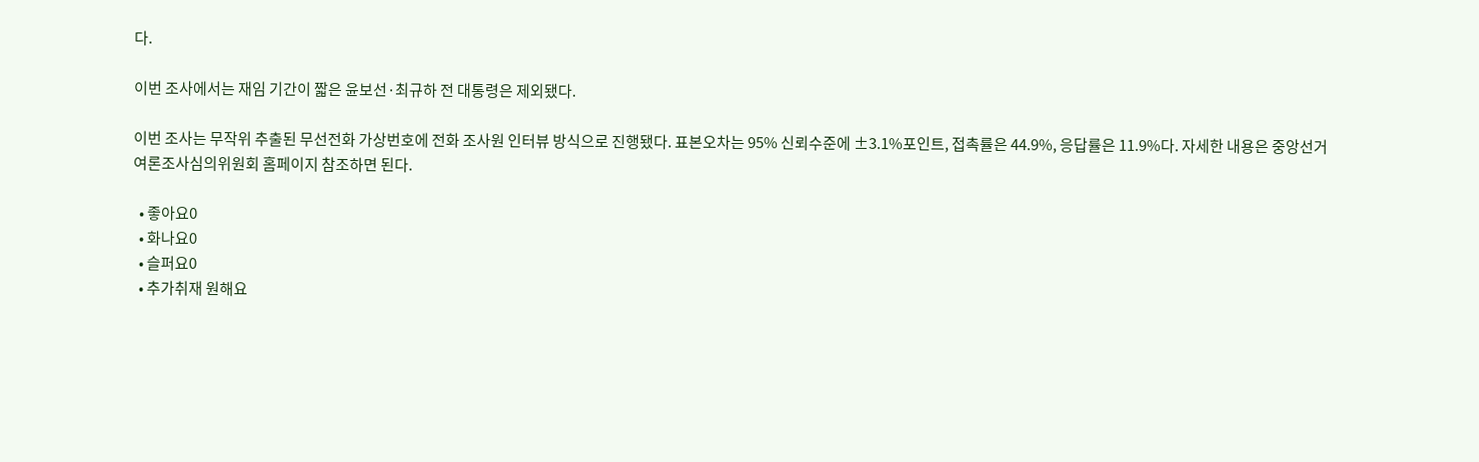다.

이번 조사에서는 재임 기간이 짧은 윤보선·최규하 전 대통령은 제외됐다.

이번 조사는 무작위 추출된 무선전화 가상번호에 전화 조사원 인터뷰 방식으로 진행됐다. 표본오차는 95% 신뢰수준에 ±3.1%포인트, 접촉률은 44.9%, 응답률은 11.9%다. 자세한 내용은 중앙선거여론조사심의위원회 홈페이지 참조하면 된다.

  • 좋아요0
  • 화나요0
  • 슬퍼요0
  • 추가취재 원해요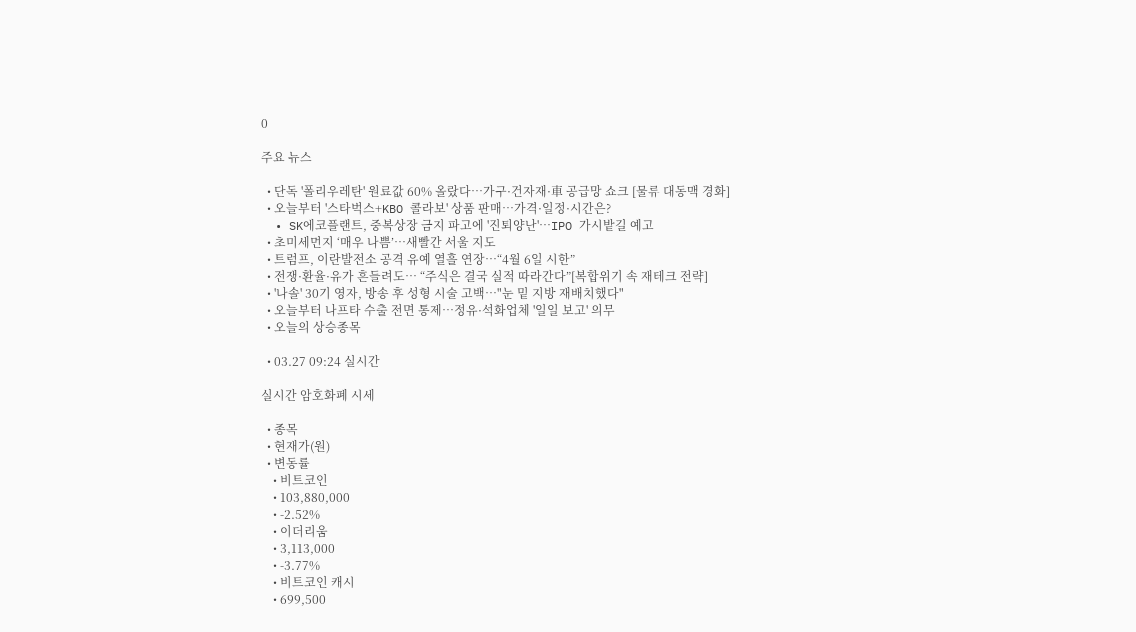0

주요 뉴스

  • 단독 '폴리우레탄' 원료값 60% 올랐다…가구·건자재·車 공급망 쇼크 [물류 대동맥 경화]
  • 오늘부터 '스타벅스+KBO 콜라보' 상품 판매…가격·일정·시간은?
  • SK에코플랜트, 중복상장 금지 파고에 '진퇴양난'…IPO 가시밭길 예고
  • 초미세먼지 ‘매우 나쁨’…새빨간 서울 지도
  • 트럼프, 이란발전소 공격 유예 열흘 연장…“4월 6일 시한”
  • 전쟁·환율·유가 흔들려도… “주식은 결국 실적 따라간다”[복합위기 속 재테크 전략]
  • '나솔' 30기 영자, 방송 후 성형 시술 고백⋯"눈 밑 지방 재배치했다"
  • 오늘부터 나프타 수출 전면 통제⋯정유·석화업체 '일일 보고' 의무
  • 오늘의 상승종목

  • 03.27 09:24 실시간

실시간 암호화폐 시세

  • 종목
  • 현재가(원)
  • 변동률
    • 비트코인
    • 103,880,000
    • -2.52%
    • 이더리움
    • 3,113,000
    • -3.77%
    • 비트코인 캐시
    • 699,500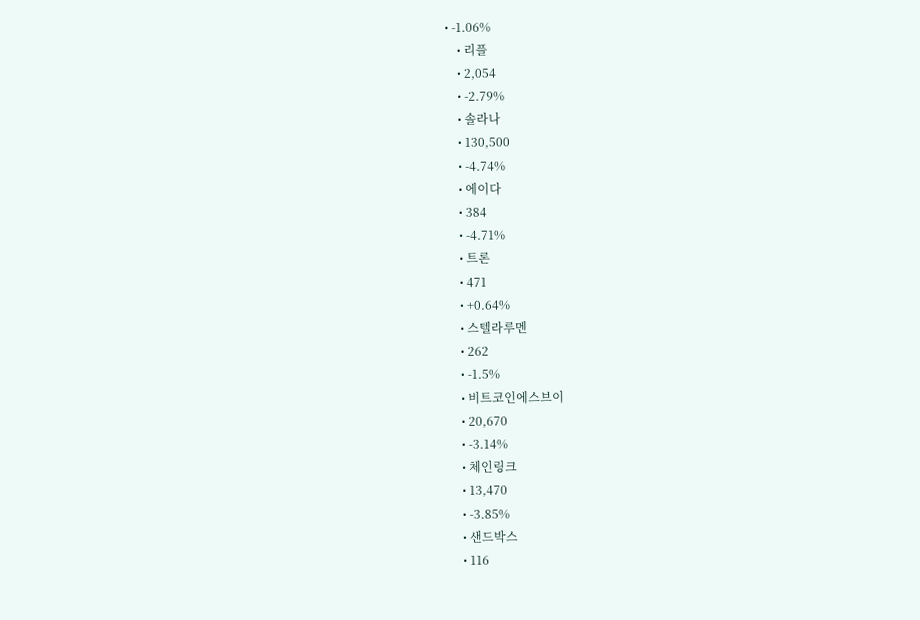• -1.06%
    • 리플
    • 2,054
    • -2.79%
    • 솔라나
    • 130,500
    • -4.74%
    • 에이다
    • 384
    • -4.71%
    • 트론
    • 471
    • +0.64%
    • 스텔라루멘
    • 262
    • -1.5%
    • 비트코인에스브이
    • 20,670
    • -3.14%
    • 체인링크
    • 13,470
    • -3.85%
    • 샌드박스
    • 116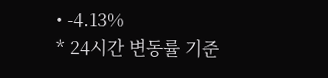• -4.13%
* 24시간 변동률 기준